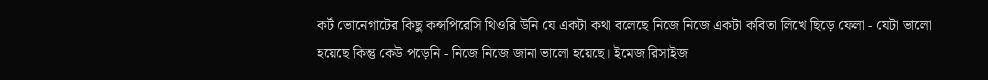কর্ট ভোনেগাটের কিছু কন্সপিরেসি থিওরি উনি যে একটা কথা বলেছে নিজে নিজে একটা কবিতা লিখে ছিড়ে ফেলা - যেটা ভালো হয়েছে কিন্তু কেউ পড়েনি - নিজে নিজে জানা ভালো হয়েছে। ইমেজ রিসাইজ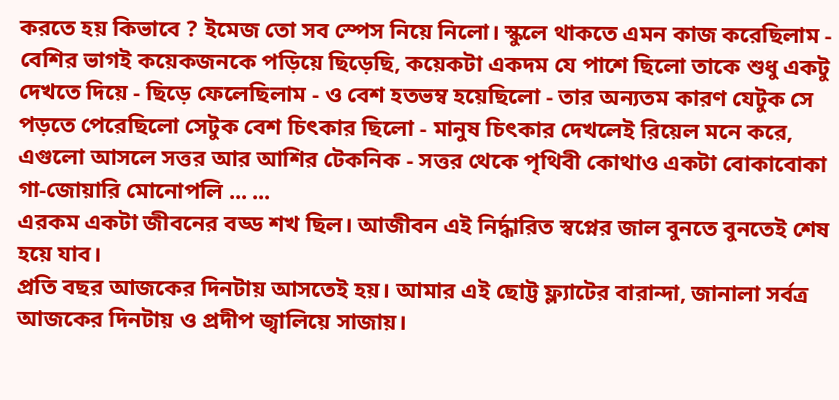করতে হয় কিভাবে ? ইমেজ তো সব স্পেস নিয়ে নিলো। স্কুলে থাকতে এমন কাজ করেছিলাম - বেশির ভাগই কয়েকজনকে পড়িয়ে ছিড়েছি, কয়েকটা একদম যে পাশে ছিলো তাকে শুধু একটু দেখতে দিয়ে - ছিড়ে ফেলেছিলাম - ও বেশ হতভম্ব হয়েছিলো - তার অন্যতম কারণ যেটুক সে পড়তে পেরেছিলো সেটুক বেশ চিৎকার ছিলো - মানুষ চিৎকার দেখলেই রিয়েল মনে করে, এগুলো আসলে সত্তর আর আশির টেকনিক - সত্তর থেকে পৃথিবী কোথাও একটা বোকাবোকা গা-জোয়ারি মোনোপলি ... ...
এরকম একটা জীবনের বড্ড শখ ছিল। আজীবন এই নির্দ্ধারিত স্বপ্নের জাল বুনতে বুনতেই শেষ হয়ে যাব।
প্রতি বছর আজকের দিনটায় আসতেই হয়। আমার এই ছোট্ট ফ্ল্যাটের বারান্দা, জানালা সর্বত্র আজকের দিনটায় ও প্রদীপ জ্বালিয়ে সাজায়।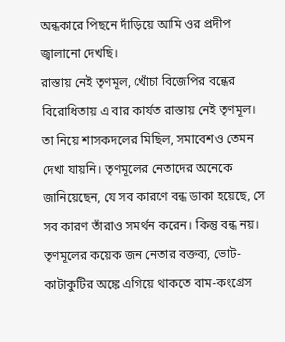অন্ধকারে পিছনে দাঁড়িয়ে আমি ওর প্রদীপ জ্বালানো দেখছি।
রাস্তায় নেই তৃণমূল, খোঁচা বিজেপির বন্ধের বিরোধিতায় এ বার কার্যত রাস্তায় নেই তৃণমূল। তা নিয়ে শাসকদলের মিছিল, সমাবেশও তেমন দেখা যায়নি। তৃণমূলের নেতাদের অনেকে জানিয়েছেন, যে সব কারণে বন্ধ ডাকা হয়েছে, সে সব কারণ তাঁরাও সমর্থন করেন। কিন্তু বন্ধ নয়। তৃণমূলের কয়েক জন নেতার বক্তব্য, ভোট-কাটাকুটির অঙ্কে এগিয়ে থাকতে বাম-কংগ্রেস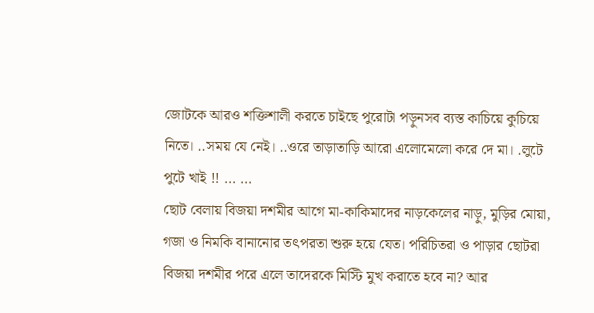জোটকে আরও শক্তিশালী করতে চাইছে পুরোটা পড়ুনসব ব্যস্ত কাচিয়ে কুচিয়ে নিতে। ..সময় যে নেই। ..ওরে তাড়াতাড়ি আরো এলোমেলো করে দে মা। .লুটে পুটে খাই !! ... ...
ছোট বেলায় বিজয়া দশমীর আগে মা-কাকিমাদের নাড়কেলের নাড়ু, মুড়ির মোয়া, গজা ও নিমকি বানানোর তৎপরতা শুরু হয়ে যেত। পরিচিতরা ও পাড়ার ছোটরা বিজয়া দশমীর পরে এলে তাদেরকে মিস্টি মুখ করাতে হবে না? আর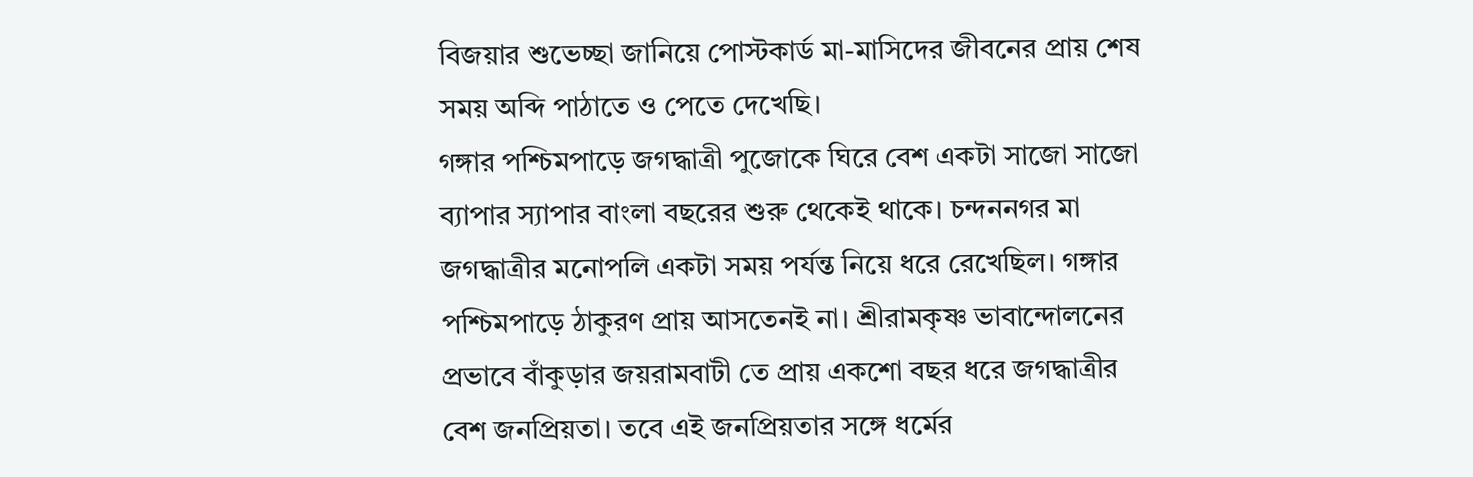বিজয়ার শুভেচ্ছা জানিয়ে পোস্টকার্ড মা-মাসিদের জীবনের প্রায় শেষ সময় অব্দি পাঠাতে ও পেতে দেখেছি।
গঙ্গার পশ্চিমপাড়ে জগদ্ধাত্রী পুজোকে ঘিরে বেশ একটা সাজো সাজো ব্যাপার স্যাপার বাংলা বছরের শুরু থেকেই থাকে। চন্দননগর মা জগদ্ধাত্রীর মনোপলি একটা সময় পর্যন্ত নিয়ে ধরে রেখেছিল। গঙ্গার পশ্চিমপাড়ে ঠাকুরণ প্রায় আসতেনই না। শ্রীরামকৃষ্ণ ভাবান্দোলনের প্রভাবে বাঁকুড়ার জয়রামবাটী তে প্রায় একশো বছর ধরে জগদ্ধাত্রীর বেশ জনপ্রিয়তা। তবে এই জনপ্রিয়তার সঙ্গে ধর্মের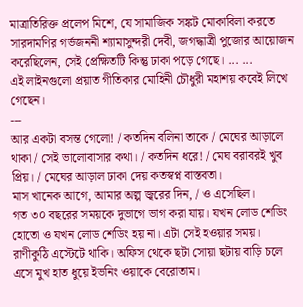মাত্রাতিরিক্ত প্রলেপ মিশে, যে সামাজিক সঙ্কট মোকাবিলা করতে সারদামণির গর্ভজননী শ্যামাসুন্দরী দেবী, জগদ্ধাত্রী পুজোর আয়োজন করেছিলেন, সেই প্রেক্ষিতটি কিন্তু ঢাকা পড়ে গেছে। ... ...
এই লাইনগুলো প্রয়াত গীতিকার মোহিনী চৌধুরী মহাশয় কবেই লিখে গেছেন।
---
আর একটা বসন্ত গেলো! / কতদিন বলিনা তাকে / মেঘের আড়ালে থাকা / সেই ভালোবাসার কথা। / কতদিন ধরে! / মেঘ বরাবরই খুব প্রিয়। / মেঘের আড়াল ঢাকা দেয় কতস্বপ্ন বাস্তবতা।
মাস খানেক আগে, আমার অল্প জ্বরের দিন, / ও এসেছিল।
গত ৩০ বছরের সময়কে দুভাগে ভাগ করা যায়। যখন লোড শেডিং হোতো ও যখন লোড শেডিং হয় না। এটা সেই হওয়ার সময়। রাণীকুঠি এস্টেটে থাকি। অফিস থেকে ছটা সোয়া ছটায় বাড়ি চলে এসে মুখ হাত ধুয়ে ইভনিং ওয়াকে বেরোতাম।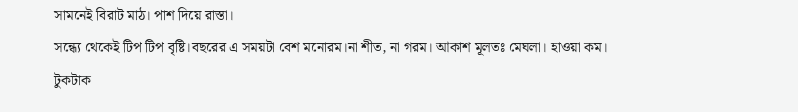সামনেই বিরাট মাঠ। পাশ দিয়ে রাস্তা।
সন্ধ্যে থেকেই টিপ টিপ বৃষ্টি।বছরের এ সময়টা বেশ মনোরম।না শীত, না গরম। আকাশ মূলতঃ মেঘলা। হাওয়া কম। টুকটাক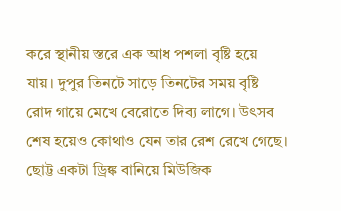করে স্থানীয় স্তরে এক আধ পশলা বৃষ্টি হয়ে যায়। দুপুর তিনটে সাড়ে তিনটের সময় বৃষ্টি রোদ গায়ে মেখে বেরোতে দিব্য লাগে। উৎসব শেষ হয়েও কোথাও যেন তার রেশ রেখে গেছে। ছোট্ট একটা ড্রিঙ্ক বানিয়ে মিউজিক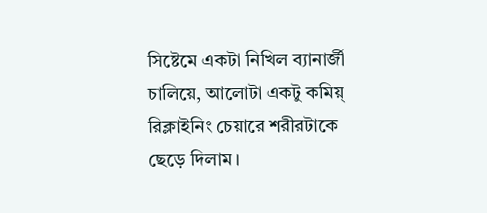সিষ্টেমে একটা নিখিল ব্যানার্জী চালিয়ে, আলোটা একটু কমিয়্ রিক্লাইনিং চেয়ারে শরীরটাকে ছেড়ে দিলাম।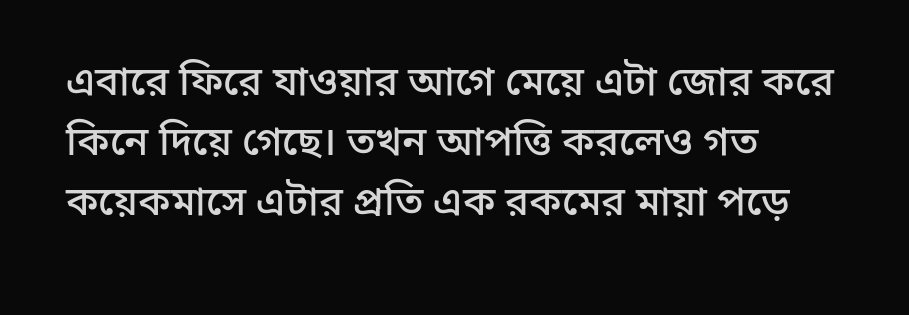এবারে ফিরে যাওয়ার আগে মেয়ে এটা জোর করে কিনে দিয়ে গেছে। তখন আপত্তি করলেও গত কয়েকমাসে এটার প্রতি এক রকমের মায়া পড়ে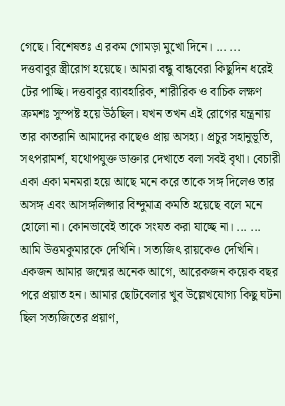গেছে। বিশেষতঃ এ রকম গোমড়া মুখো দিনে। ... ...
দত্তবাবুর স্ত্রীরোগ হয়েছে। আমরা বন্ধু বান্ধবেরা কিছুদিন ধরেই টের পাচ্ছি। দত্তবাবুর ব্যাবহারিক, শারীরিক ও বাচিক লক্ষণ ক্রমশঃ সুস্পষ্ট হয়ে উঠছিল। যখন তখন এই রোগের যন্ত্রনায় তার কাতরানি আমাদের কাছেও প্রায় অসহ্য। প্রচুর সহানুভূতি, সৎপরামর্শ, যথোপযুক্ত ডাক্তার দেখাতে বলা সবই বৃথা। বেচারী একা একা মনমরা হয়ে আছে মনে করে তাকে সঙ্গ দিলেও তার অসঙ্গ এবং আসঙ্গলিপ্সার বিন্দুমাত্র কমতি হয়েছে বলে মনে হোলো না। কোনভাবেই তাকে সংযত করা যাচ্ছে না। ... ...
আমি উত্তমকুমারকে দেখিনি। সত্যজিৎ রায়কেও দেখিনি। একজন আমার জন্মের অনেক আগে, আরেকজন কয়েক বছর পরে প্রয়াত হন। আমার ছোটবেলার খুব উল্লেখযোগ্য কিছু ঘটনা ছিল সত্যজিতের প্রয়াণ,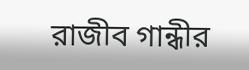রাজীব গান্ধীর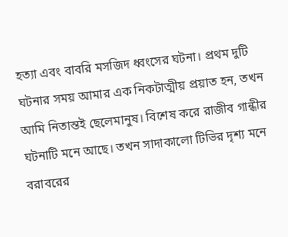হত্যা এবং বাবরি মসজিদ ধ্বংসের ঘটনা। প্রথম দুটি ঘটনার সময় আমার এক নিকটাত্মীয় প্রয়াত হন, তখন আমি নিতান্তই ছেলেমানুষ। বিশেষ করে রাজীব গান্ধীর ঘটনাটি মনে আছে। তখন সাদাকালো টিভির দৃশ্য মনে বরাবরের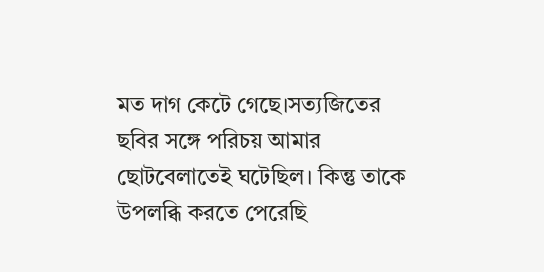মত দাগ কেটে গেছে।সত্যজিতের ছবির সঙ্গে পরিচয় আমার ছোটবেলাতেই ঘটেছিল। কিন্তু তাকে উপলব্ধি করতে পেরেছি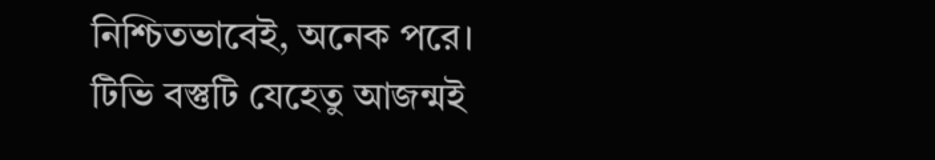নিশ্চিতভাবেই, অনেক পরে। টিভি বস্তুটি যেহেতু আজন্মই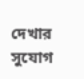দেখার সুযোগ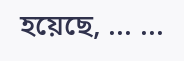হয়েছে, ... ...